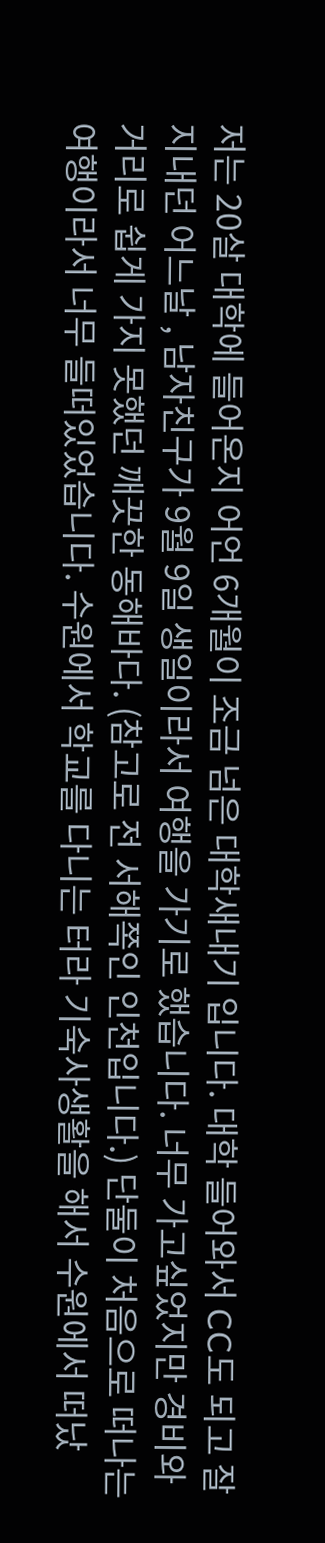저는 20살 대학에 들어온지 어언 6개월이 조금 넘은 대학새내기 입니다. 대학 들어와서 CC도 되고 잘 지내던 어느날 , 남자친구가 9월 9일 생일이라서 여행을 가기로 했습니다. 너무 가고싶었지만 경비와 거리로 쉽게 가지 못했던 깨끗한 동해바다. (참고로 전 서해쪽인 인천입니다.) 단둘이 처음으로 떠나는 여행이라서 너무 들떠있었습니다. 수원에서 학교를 다니는 터라 기숙사생활을 해서 수원에서 떠났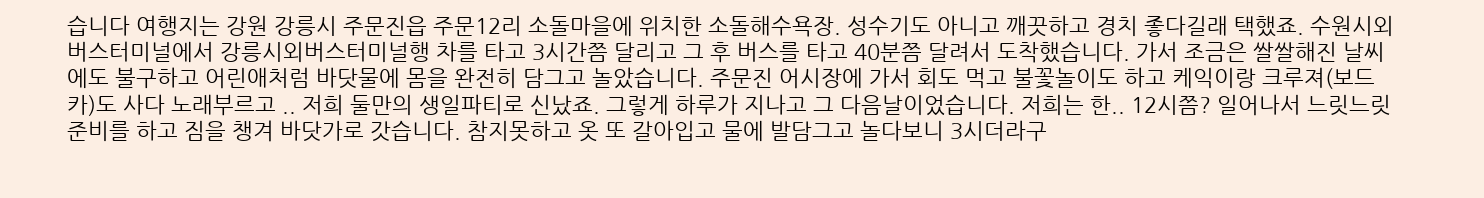습니다 여행지는 강원 강릉시 주문진읍 주문12리 소돌마을에 위치한 소돌해수욕장. 성수기도 아니고 깨끗하고 경치 좋다길래 택했죠. 수원시외버스터미널에서 강릉시외버스터미널행 차를 타고 3시간쯤 달리고 그 후 버스를 타고 40분쯤 달려서 도착했습니다. 가서 조금은 쌀쌀해진 날씨에도 불구하고 어린애처럼 바닷물에 몸을 완전히 담그고 놀았습니다. 주문진 어시장에 가서 회도 먹고 불꽃놀이도 하고 케익이랑 크루져(보드카)도 사다 노래부르고 .. 저희 둘만의 생일파티로 신났죠. 그렇게 하루가 지나고 그 다음날이었습니다. 저희는 한.. 12시쯤? 일어나서 느릿느릿 준비를 하고 짐을 챙겨 바닷가로 갓습니다. 참지못하고 옷 또 갈아입고 물에 발담그고 놀다보니 3시더라구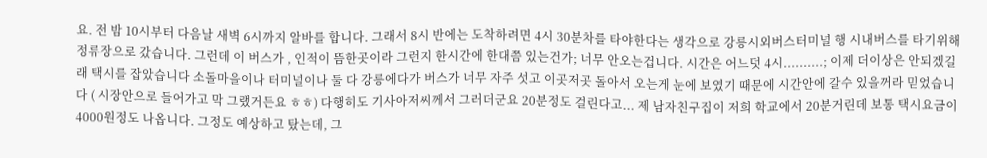요. 전 밤 10시부터 다음날 새벽 6시까지 알바를 합니다. 그래서 8시 반에는 도착하려면 4시 30분차를 타야한다는 생각으로 강릉시외버스터미널 행 시내버스를 타기위해 정류장으로 갔습니다. 그런데 이 버스가 , 인적이 뜸한곳이라 그런지 한시간에 한대쯤 있는건가; 너무 안오는겁니다. 시간은 어느덧 4시..........; 이제 더이상은 안되겠길래 택시를 잡았습니다 소돌마을이나 터미널이나 둘 다 강릉에다가 버스가 너무 자주 섯고 이곳저곳 돌아서 오는게 눈에 보였기 때문에 시간안에 갈수 있을꺼라 믿었습니다 ( 시장안으로 들어가고 막 그랬거든요 ㅎㅎ) 다행히도 기사아저씨께서 그러더군요 20분정도 걸린다고... 제 남자친구집이 저희 학교에서 20분거린데 보통 택시요금이 4000원정도 나옵니다. 그정도 예상하고 탔는데, 그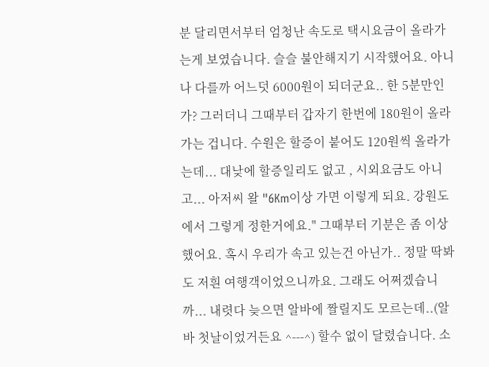분 달리면서부터 엄청난 속도로 택시요금이 올라가는게 보였습니다. 슬슬 불안해지기 시작했어요. 아니나 다를까 어느덧 6000원이 되더군요.. 한 5분만인가? 그러더니 그때부터 갑자기 한번에 180원이 올라가는 겁니다. 수원은 할증이 붙어도 120원씩 올라가는데... 대낮에 할증일리도 없고 , 시외요금도 아니고... 아저씨 왈 "6Km이상 가면 이렇게 되요. 강원도에서 그렇게 정한거에요." 그때부터 기분은 좀 이상했어요. 혹시 우리가 속고 있는건 아닌가.. 정말 딱봐도 저흰 여행객이었으니까요. 그래도 어쩌겠습니까... 내렷다 늦으면 알바에 짤릴지도 모르는데..(알바 첫날이었거든요 ^---^) 할수 없이 달렸습니다. 소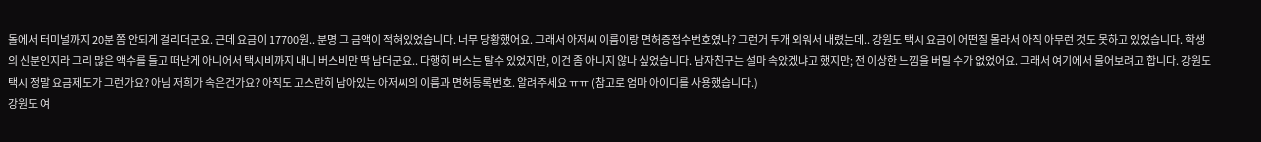돌에서 터미널까지 20분 쫌 안되게 걸리더군요. 근데 요금이 17700원.. 분명 그 금액이 적혀있었습니다. 너무 당황했어요. 그래서 아저씨 이름이랑 면허증접수번호였나? 그런거 두개 외워서 내렸는데.. 강원도 택시 요금이 어떤질 몰라서 아직 아무런 것도 못하고 있었습니다. 학생의 신분인지라 그리 많은 액수를 들고 떠난게 아니어서 택시비까지 내니 버스비만 딱 남더군요.. 다행히 버스는 탈수 있었지만, 이건 좀 아니지 않나 싶었습니다. 남자친구는 설마 속았겠냐고 했지만; 전 이상한 느낌을 버릴 수가 없었어요. 그래서 여기에서 물어보려고 합니다. 강원도 택시 정말 요금제도가 그런가요? 아님 저희가 속은건가요? 아직도 고스란히 남아있는 아저씨의 이름과 면허등록번호. 알려주세요 ㅠㅠ (참고로 엄마 아이디를 사용했습니다.)
강원도 여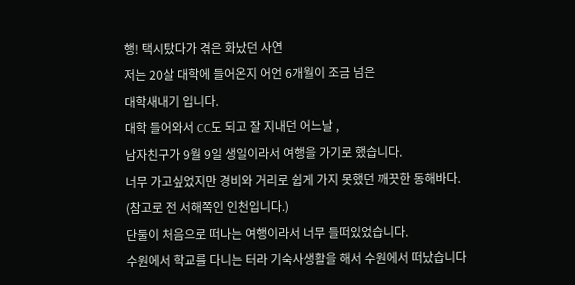행! 택시탔다가 겪은 화났던 사연
저는 20살 대학에 들어온지 어언 6개월이 조금 넘은
대학새내기 입니다.
대학 들어와서 CC도 되고 잘 지내던 어느날 ,
남자친구가 9월 9일 생일이라서 여행을 가기로 했습니다.
너무 가고싶었지만 경비와 거리로 쉽게 가지 못했던 깨끗한 동해바다.
(참고로 전 서해쪽인 인천입니다.)
단둘이 처음으로 떠나는 여행이라서 너무 들떠있었습니다.
수원에서 학교를 다니는 터라 기숙사생활을 해서 수원에서 떠났습니다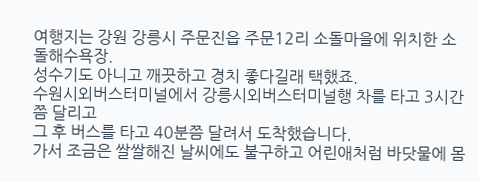여행지는 강원 강릉시 주문진읍 주문12리 소돌마을에 위치한 소돌해수욕장.
성수기도 아니고 깨끗하고 경치 좋다길래 택했죠.
수원시외버스터미널에서 강릉시외버스터미널행 차를 타고 3시간쯤 달리고
그 후 버스를 타고 40분쯤 달려서 도착했습니다.
가서 조금은 쌀쌀해진 날씨에도 불구하고 어린애처럼 바닷물에 몸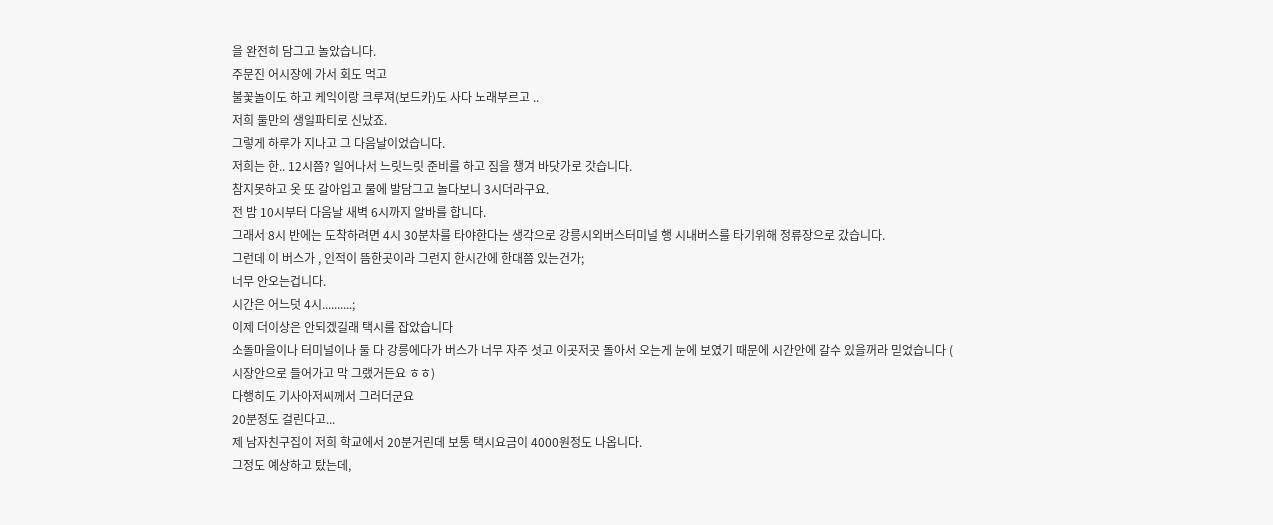을 완전히 담그고 놀았습니다.
주문진 어시장에 가서 회도 먹고
불꽃놀이도 하고 케익이랑 크루져(보드카)도 사다 노래부르고 ..
저희 둘만의 생일파티로 신났죠.
그렇게 하루가 지나고 그 다음날이었습니다.
저희는 한.. 12시쯤? 일어나서 느릿느릿 준비를 하고 짐을 챙겨 바닷가로 갓습니다.
참지못하고 옷 또 갈아입고 물에 발담그고 놀다보니 3시더라구요.
전 밤 10시부터 다음날 새벽 6시까지 알바를 합니다.
그래서 8시 반에는 도착하려면 4시 30분차를 타야한다는 생각으로 강릉시외버스터미널 행 시내버스를 타기위해 정류장으로 갔습니다.
그런데 이 버스가 , 인적이 뜸한곳이라 그런지 한시간에 한대쯤 있는건가;
너무 안오는겁니다.
시간은 어느덧 4시..........;
이제 더이상은 안되겠길래 택시를 잡았습니다
소돌마을이나 터미널이나 둘 다 강릉에다가 버스가 너무 자주 섯고 이곳저곳 돌아서 오는게 눈에 보였기 때문에 시간안에 갈수 있을꺼라 믿었습니다 ( 시장안으로 들어가고 막 그랬거든요 ㅎㅎ)
다행히도 기사아저씨께서 그러더군요
20분정도 걸린다고...
제 남자친구집이 저희 학교에서 20분거린데 보통 택시요금이 4000원정도 나옵니다.
그정도 예상하고 탔는데,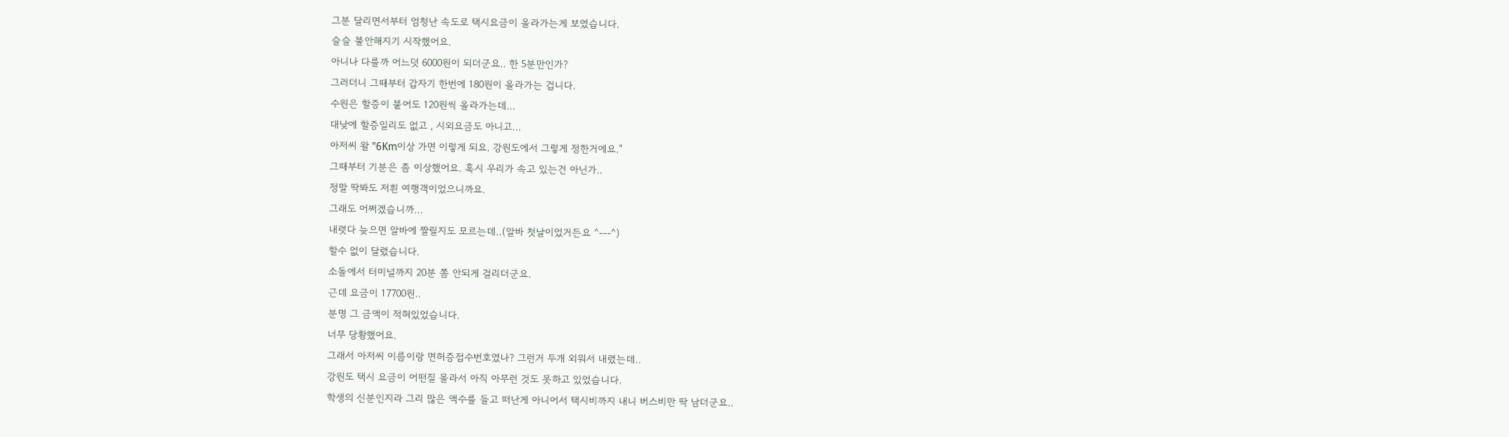그분 달리면서부터 엄청난 속도로 택시요금이 올라가는게 보였습니다.
슬슬 불안해지기 시작했어요.
아니나 다를까 어느덧 6000원이 되더군요.. 한 5분만인가?
그러더니 그때부터 갑자기 한번에 180원이 올라가는 겁니다.
수원은 할증이 붙어도 120원씩 올라가는데...
대낮에 할증일리도 없고 , 시외요금도 아니고...
아저씨 왈 "6Km이상 가면 이렇게 되요. 강원도에서 그렇게 정한거에요."
그때부터 기분은 좀 이상했어요. 혹시 우리가 속고 있는건 아닌가..
정말 딱봐도 저흰 여행객이었으니까요.
그래도 어쩌겠습니까...
내렷다 늦으면 알바에 짤릴지도 모르는데..(알바 첫날이었거든요 ^---^)
할수 없이 달렸습니다.
소돌에서 터미널까지 20분 쫌 안되게 걸리더군요.
근데 요금이 17700원..
분명 그 금액이 적혀있었습니다.
너무 당황했어요.
그래서 아저씨 이름이랑 면허증접수번호였나? 그런거 두개 외워서 내렸는데..
강원도 택시 요금이 어떤질 몰라서 아직 아무런 것도 못하고 있었습니다.
학생의 신분인지라 그리 많은 액수를 들고 떠난게 아니어서 택시비까지 내니 버스비만 딱 남더군요..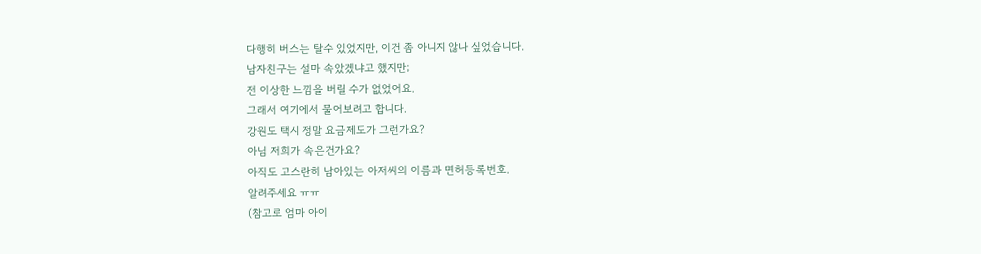다행히 버스는 탈수 있었지만, 이건 좀 아니지 않나 싶었습니다.
남자친구는 설마 속았겠냐고 했지만;
전 이상한 느낌을 버릴 수가 없었어요.
그래서 여기에서 물어보려고 합니다.
강원도 택시 정말 요금제도가 그런가요?
아님 저희가 속은건가요?
아직도 고스란히 남아있는 아저씨의 이름과 면허등록번호.
알려주세요 ㅠㅠ
(참고로 엄마 아이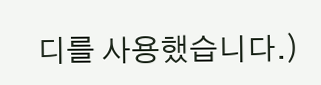디를 사용했습니다.)